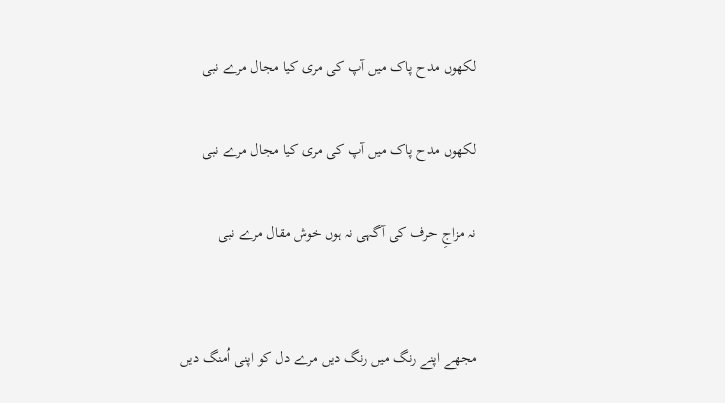لکھوں مدح پاک میں آپ کی مری کیا مجال مرے نبی

لکھوں مدح پاک میں آپ کی مری کیا مجال مرے نبی

نہ مزاجِ حرف کی آگہی نہ ہوں خوش مقال مرے نبی


مجھے اپنے رنگ میں رنگ دیں مرے دل کو اپنی اُمنگ دیں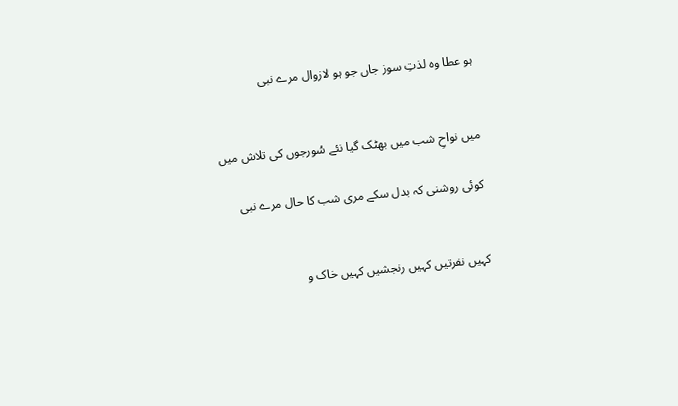ہو عطا وہ لذتِ سوز جاں جو ہو لازوال مرے نبی


میں نواحِ شب میں بھٹک گیا نئے سُورجوں کی تلاش میں

کوئی روشنی کہ بدل سکے مری شب کا حال مرے نبی


کہیں نفرتیں کہیں رنجشیں کہیں خاک و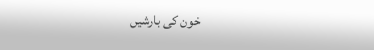خون کی بارشیں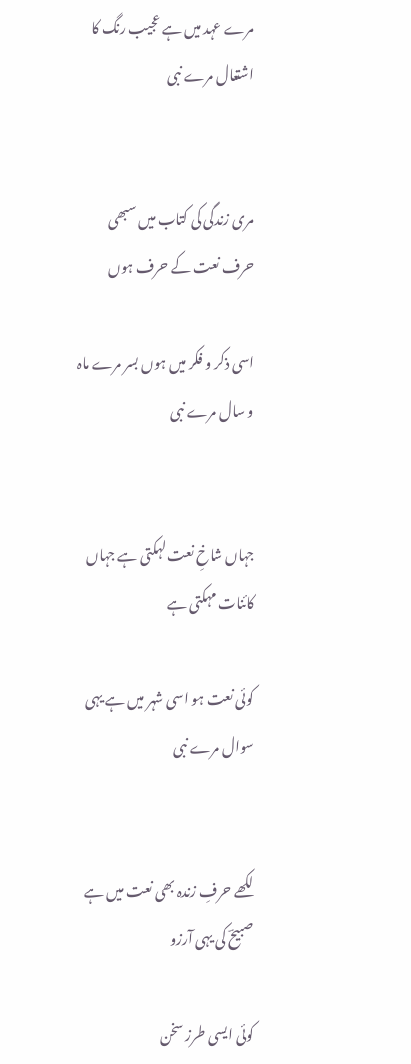مرے عہد میں ہے عجیب رنگ کا اشتعال مرے نبی


مری زندگی کی کتاب میں سبھی حرف نعت کے حرف ہوں

اسی ذکر و فکر میں ہوں بسر مرے ماہ و سال مرے نبی


جہاں شاخِ نعت لہکتی ہے جہاں کائنات مہکتی ہے

کوئی نعت ہو اسی شہر میں ہے یہی سوال مرے نبی


لکھے حرفِ زندہ بھی نعت میں ہے صبیحؔ کی یہی آرزو

کوئی ایسی طرز سخن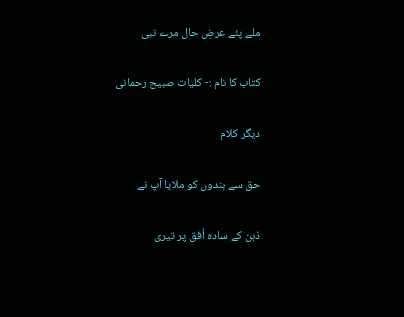ملے پئے عرضِ حال مرے نبی

کتاب کا نام :- کلیات صبیح رحمانی

دیگر کلام

حق سے بندوں کو ملایا آپ نے

ذہن کے سادہ اُفق پر تیری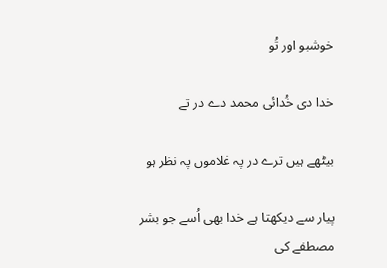خوشبو اور تُو

خدا دی خُدائی محمد دے در تے

بیٹھے ہیں ترے در پہ غلاموں پہ نظر ہو

پیار سے دیکھتا ہے خدا بھی اُسے جو بشر مصطفے کی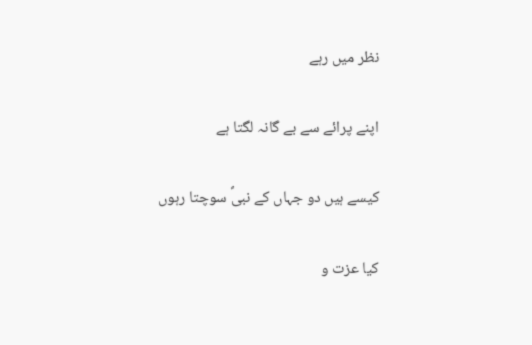نظر میں رہے

اپنے پرائے سے بے گانہ لگتا ہے

کیسے ہیں دو جہاں کے نبیؐ سوچتا رہوں

کیا عزت و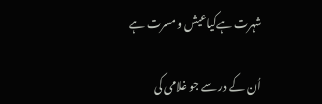شہرت ہےکیاعیش و مسرت ہے

اُن کے در سے جو غلامی کی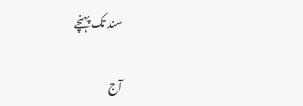سند تک پہنچے

آج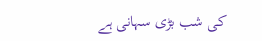کی شب بڑی سہانی ہے